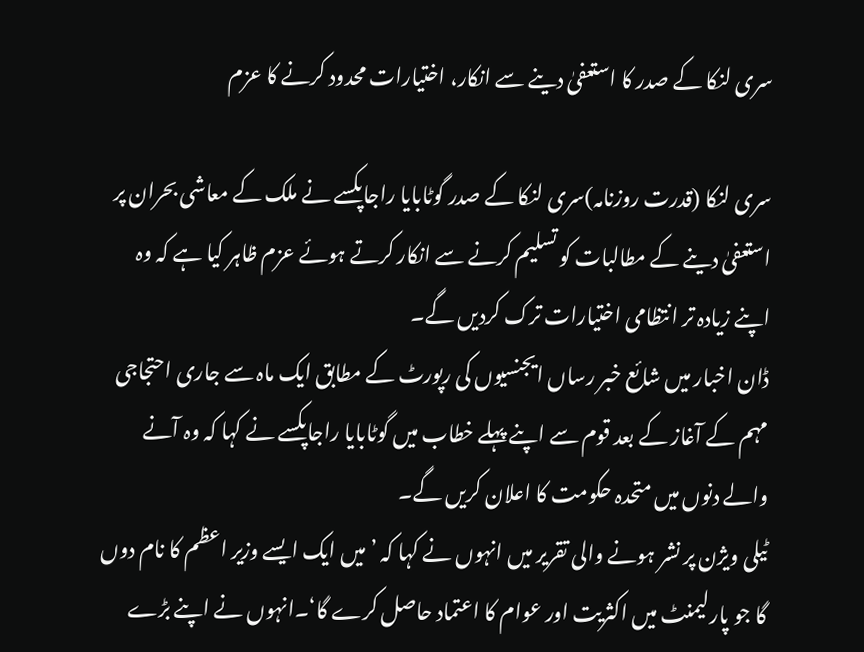سری لنکا کے صدر کا استعفیٰ دینے سے انکار، اختیارات محدود کرنے کا عزم

سری لنکا (قدرت روزنامہ)سری لنکا کے صدر گوٹابایا راجاپکسے نے ملک کے معاشی بحران پر استعفیٰ دینے کے مطالبات کو تسلیم کرنے سے انکار کرتے ہوئے عزم ظاہر کیا ہے کہ وہ اپنے زیادہ تر انتظامی اختیارات ترک کردیں گے۔
ڈان اخبار میں شائع خبر رساں ایجنسیوں کی رپورٹ کے مطابق ایک ماہ سے جاری احتجاجی مہم کے آغاز کے بعد قوم سے اپنے پہلے خطاب میں گوٹابایا راجاپکسے نے کہا کہ وہ آنے والے دنوں میں متحدہ حکومت کا اعلان کریں گے۔
ٹیلی ویژن پر نشر ہونے والی تقریر میں انہوں نے کہا کہ ’میں ایک ایسے وزیر اعظم کا نام دوں گا جو پارلیمنٹ میں اکثریت اور عوام کا اعتماد حاصل کرے گا‘۔انہوں نے اپنے بڑے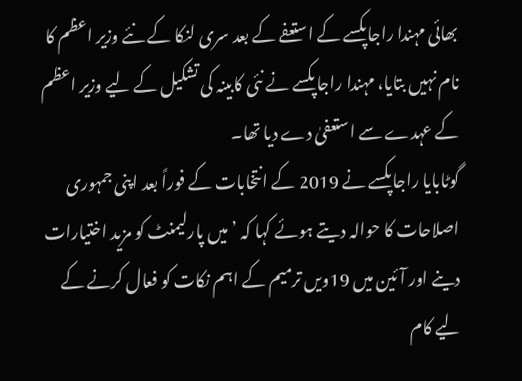بھائی مہندا راجاپکسے کے استعفے کے بعد سری لنکا کے نئے وزیر اعظم کا نام نہیں بتایا، مہندا راجاپکسے نے نئی کابینہ کی تشکیل کے لیے وزیر اعظم کے عہدے سے استعفیٰ دے دیا تھا۔
گوٹابایا راجاپکسے نے 2019 کے انتخابات کے فوراً بعد اپنی جمہوری اصلاحات کا حوالہ دیتے ہوئے کہا کہ ’میں پارلیمنٹ کو مزید اختیارات دینے اور آئین میں 19ویں ترمیم کے اہم نکات کو فعال کرنے کے لیے کام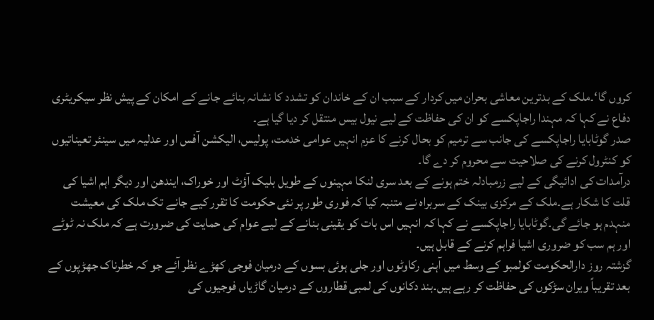کروں گا‘۔ملک کے بدترین معاشی بحران میں کردار کے سبب ان کے خاندان کو تشدد کا نشانہ بنائے جانے کے امکان کے پیش نظر سیکریٹری دفاع نے کہا کہ مہندا راجاپکسے کو ان کی حفاظت کے لیے نیول بیس منتقل کر دیا گیا ہے۔
صدر گوٹابایا راجاپکسے کی جانب سے ترمیم کو بحال کرنے کا عزم انہیں عوامی خدمت، پولیس، الیکشن آفس اور عدلیہ میں سینئر تعیناتیوں کو کنٹرول کرنے کی صلاحیت سے محروم کر دے گا۔
درآمدات کی ادائیگی کے لیے زرمبادلہ ختم ہونے کے بعد سری لنکا مہینوں کے طویل بلیک آؤٹ اور خوراک، ایندھن اور دیگر اہم اشیا کی قلت کا شکار ہے۔ملک کے مرکزی بینک کے سربراہ نے متنبہ کیا کہ فوری طور پر نئی حکومت کا تقرر کیے جانے تک ملک کی معیشت منہدم ہو جائے گی۔گوٹابایا راجاپکسے نے کہا کہ انہیں اس بات کو یقینی بنانے کے لیے عوام کی حمایت کی ضرورت ہے کہ ملک نہ ٹوٹے اور ہم سب کو ضروری اشیا فراہم کرنے کے قابل ہیں۔
گزشتہ روز دارالحکومت کولمبو کے وسط میں آہنی رکاوٹوں اور جلی ہوئی بسوں کے درمیان فوجی کھڑے نظر آئے جو کہ خطرناک جھڑپوں کے بعد تقریباً ویران سڑکوں کی حفاظت کر رہے ہیں۔بند دکانوں کی لمبی قطاروں کے درمیان گاڑیاں فوجیوں کی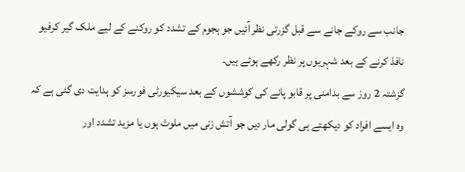جانب سے روکے جانے سے قبل گزرتی نظر آئیں جو ہجوم کے تشدد کو روکنے کے لیے ملک گیر کرفیو نافذ کرنے کے بعد شہریوں پر نظر رکھے ہوئے ہیں۔
گزشتہ 2 روز سے بدامنی پر قابو پانے کی کوششوں کے بعد سیکیورٹی فورسز کو ہدایت دی گئی ہے کہ وہ ایسے افراد کو دیکھتے ہی گولی مار دیں جو آتش زنی میں ملوث ہوں یا مزید تشدد اور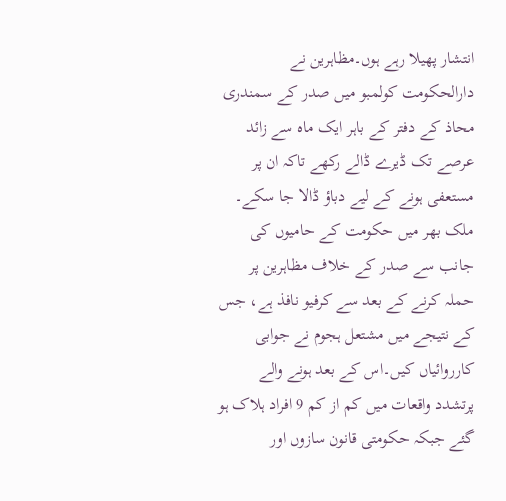انتشار پھیلا رہے ہوں۔مظاہرین نے دارالحکومت کولمبو میں صدر کے سمندری محاذ کے دفتر کے باہر ایک ماہ سے زائد عرصے تک ڈیرے ڈالے رکھے تاکہ ان پر مستعفی ہونے کے لیے دباؤ ڈالا جا سکے۔
ملک بھر میں حکومت کے حامیوں کی جانب سے صدر کے خلاف مظاہرین پر حملہ کرنے کے بعد سے کرفیو نافذ ہے، جس کے نتیجے میں مشتعل ہجوم نے جوابی کارروائیاں کیں۔اس کے بعد ہونے والے پرتشدد واقعات میں کم از کم 9 افراد ہلاک ہو گئے جبکہ حکومتی قانون سازوں اور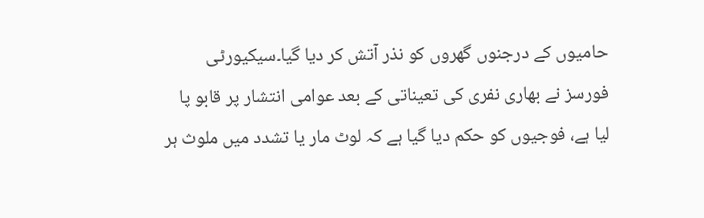حامیوں کے درجنوں گھروں کو نذر آتش کر دیا گیا۔سیکیورٹی فورسز نے بھاری نفری کی تعیناتی کے بعد عوامی انتشار پر قابو پا لیا ہے، فوجیوں کو حکم دیا گیا ہے کہ لوٹ مار یا تشدد میں ملوث ہر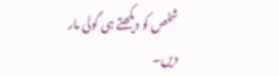شخص کو دیکھتے ہی گولی مار دیں۔